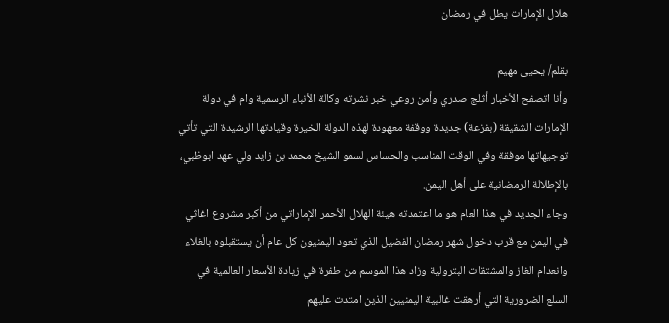هلال الإمارات يطل في رمضان

بقلم/ يحيى مهيم
وأنا اتصفح الأخبار أثلج صدري وأمن روعي خبر نشرته وكالة الأنباء الرسمية وام في دولة الإمارات الشقيقة (بفزعة) جديدة ووقفة معهودة لهذه الدولة الخيرة وقيادتها الرشيدة التي تأتي توجيهاتها موفقة وفي الوقت المناسب والحساس لسمو الشيخ محمد بن زايد ولي عهد ابوظبي، بالإطلالة الرمضانية على أهل اليمن.
وجاء الجديد في هذا العام هو ما اعتمدته هيئة الهلال الأحمر الإماراتي من أكبر مشروع اغاثي في اليمن مع قرب دخول شهر رمضان الفضيل الذي تعود اليمنيون كل عام أن يستقبلوه بالغلاء وانعدام الغاز والمشتقات البترولية وزاد هذا الموسم من طفرة في زيادة الأسعار العالمية في السلع الضرورية التي أرهقت غالبية اليمنيين الذين امتدت عليهم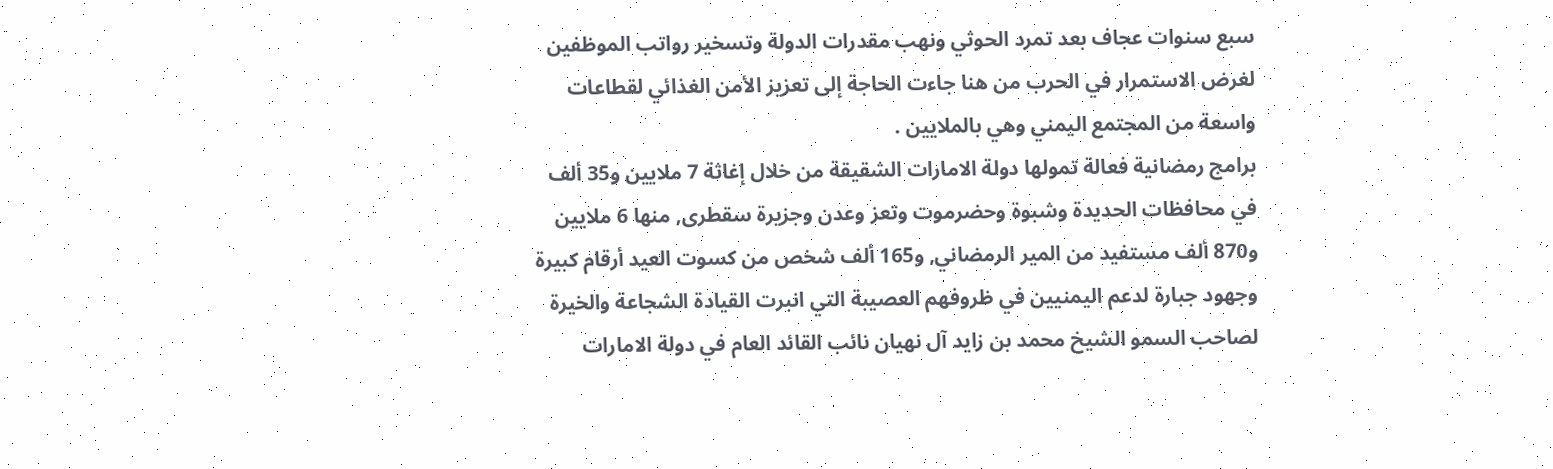سبع سنوات عجاف بعد تمرد الحوثي ونهب مقدرات الدولة وتسخير رواتب الموظفين لغرض الاستمرار في الحرب من هنا جاءت الحاجة إلى تعزيز الأمن الغذائي لقطاعات واسعة من المجتمع اليمني وهي بالملايين .
برامج رمضانية فعالة تمولها دولة الامارات الشقيقة من خلال إغاثة 7 ملايين و35 ألف في محافظات الحديدة وشبوة وحضرموت وتعز وعدن وجزيرة سقطرى, منها 6 ملايين و870 ألف مستفيد من المير الرمضاني, و165 ألف شخص من كسوت العيد أرقام كبيرة وجهود جبارة لدعم اليمنيين في ظروفهم العصيبة التي انبرت القيادة الشجاعة والخيرة لصاحب السمو الشيخ محمد بن زايد آل نهيان نائب القائد العام في دولة الامارات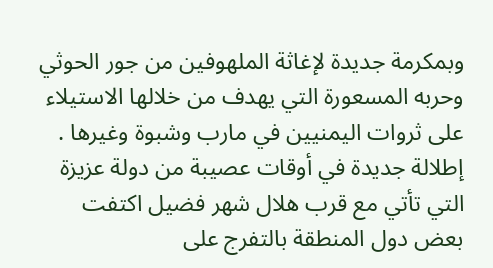وبمكرمة جديدة لإغاثة الملهوفين من جور الحوثي وحربه المسعورة التي يهدف من خلالها الاستيلاء على ثروات اليمنيين في مارب وشبوة وغيرها .
إطلالة جديدة في أوقات عصيبة من دولة عزيزة التي تأتي مع قرب هلال شهر فضيل اكتفت بعض دول المنطقة بالتفرج على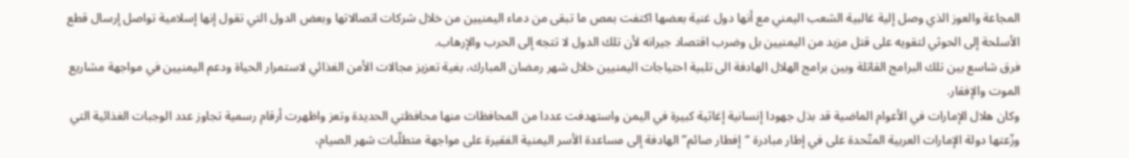المجاعة والعوز الذي وصل إلية غالبية الشعب اليمني مع أنها دول غنية بعضها اكتفت بمص ما تبقى من دماء اليمنيين من خلال شركات اتصالاتها وبعض الدول التي تقول إنها إسلامية تواصل إرسال قطع الأسلحة إلى الحوثي لتقويه على قتل مزيد من اليمنيين بل وضرب اقتصاد جيرانه لأن تلك الدول لا تتجه إلى الحرب والإرهاب.
فرق شاسع بين تلك البرامج القاتلة وبين برامج الهلال الهادفة الى تلبية احتياجات اليمنيين خلال شهر رمضان المبارك، بغية تعزيز مجالات الأمن الغذائي لاستمرار الحياة ودعم اليمنيين في مواجهة مشاريع الموت والإفقار.
وكان هلال الإمارات في الأعوام الماضية قد بذل جهودا إنسانية إغاثية كبيرة في اليمن واستهدفت عددا من المحافظات منها محافظتي الحديدة وتعز واظهرت أرقام رسمية تجاوز عدد الوجبات الغذائية التي وزّعتها دولة الإمارات العربية المتّحدة على في إطار مبادرة “إفطار صائم” الهادفة إلى مساعدة الأسر اليمنية الفقيرة على مواجهة متطلّبات شهر الصيام،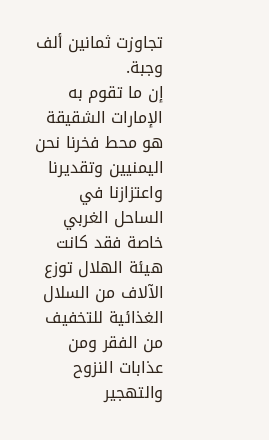تجاوزت ثمانين ألف وجبة.
إن ما تقوم به الإمارات الشقيقة هو محط فخرنا نحن اليمنيين وتقديرنا واعتزازنا في الساحل الغربي خاصة فقد كانت هيئة الهلال توزع الآلاف من السلال الغذائية للتخفيف من الفقر ومن عذابات النزوح والتهجير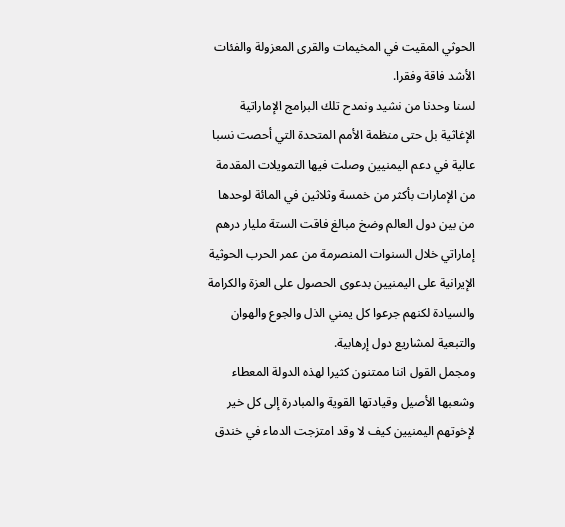الحوثي المقيت في المخيمات والقرى المعزولة والفئات الأشد فاقة وفقرا.
لسنا وحدنا من نشيد ونمدح تلك البرامج الإماراتية الإغاثية بل حتى منظمة الأمم المتحدة التي أحصت نسبا عالية في دعم اليمنيين وصلت فيها التمويلات المقدمة من الإمارات بأكثر من خمسة وثلاثين في المائة لوحدها من بين دول العالم وضخ مبالغ فاقت الستة مليار درهم إماراتي خلال السنوات المنصرمة من عمر الحرب الحوثية الإيرانية على اليمنيين بدعوى الحصول على العزة والكرامة والسيادة لكنهم جرعوا كل يمني الذل والجوع والهوان والتبعية لمشاريع دول إرهابية.
ومجمل القول اننا ممتنون كثيرا لهذه الدولة المعطاء وشعبها الأصيل وقيادتها القوية والمبادرة إلى كل خير لإخوتهم اليمنيين كيف لا وقد امتزجت الدماء في خندق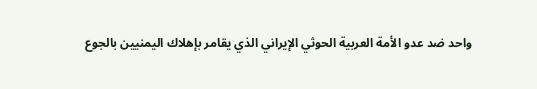واحد ضد عدو الأمة العربية الحوثي الإيراني الذي يقامر بإهلاك اليمنيين بالجوع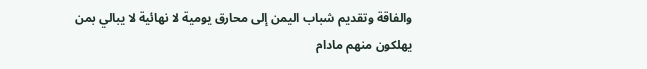والفاقة وتقديم شباب اليمن إلى محارق يومية لا نهائية لا يبالي بمن يهلكون منهم مادام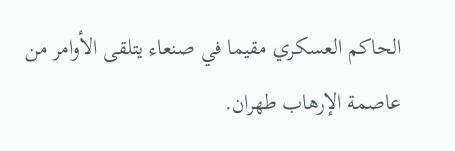الحاكم العسكري مقيما في صنعاء يتلقى الأوامر من عاصمة الإرهاب طهران.